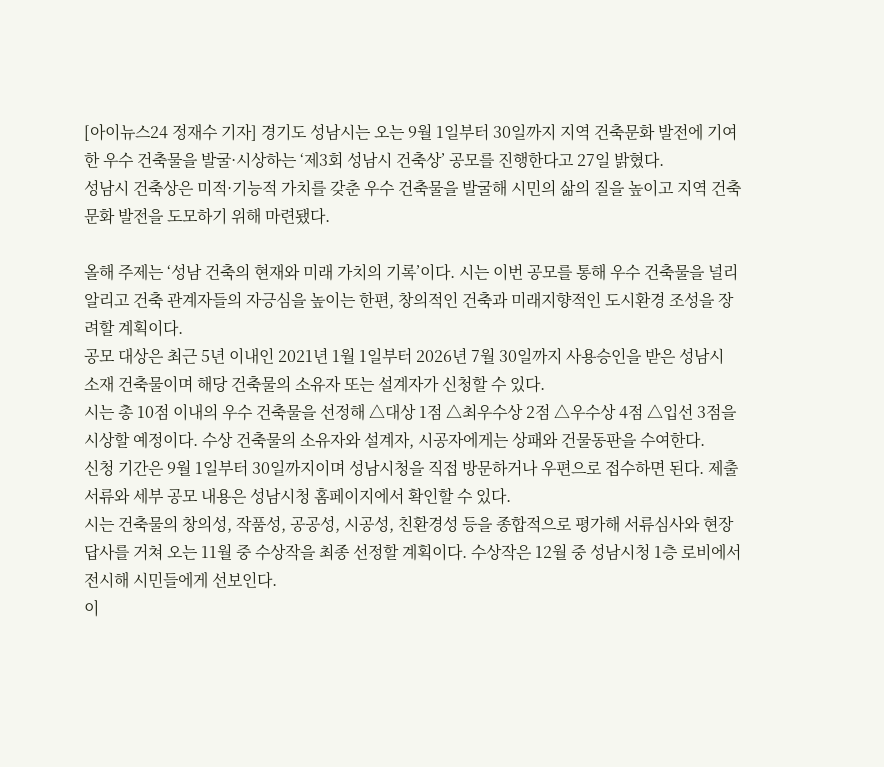[아이뉴스24 정재수 기자] 경기도 성남시는 오는 9월 1일부터 30일까지 지역 건축문화 발전에 기여한 우수 건축물을 발굴·시상하는 ‘제3회 성남시 건축상’ 공모를 진행한다고 27일 밝혔다.
성남시 건축상은 미적·기능적 가치를 갖춘 우수 건축물을 발굴해 시민의 삶의 질을 높이고 지역 건축문화 발전을 도모하기 위해 마련됐다.

올해 주제는 ‘성남 건축의 현재와 미래 가치의 기록’이다. 시는 이번 공모를 통해 우수 건축물을 널리 알리고 건축 관계자들의 자긍심을 높이는 한편, 창의적인 건축과 미래지향적인 도시환경 조성을 장려할 계획이다.
공모 대상은 최근 5년 이내인 2021년 1월 1일부터 2026년 7월 30일까지 사용승인을 받은 성남시 소재 건축물이며 해당 건축물의 소유자 또는 설계자가 신청할 수 있다.
시는 총 10점 이내의 우수 건축물을 선정해 △대상 1점 △최우수상 2점 △우수상 4점 △입선 3점을 시상할 예정이다. 수상 건축물의 소유자와 설계자, 시공자에게는 상패와 건물동판을 수여한다.
신청 기간은 9월 1일부터 30일까지이며 성남시청을 직접 방문하거나 우편으로 접수하면 된다. 제출 서류와 세부 공모 내용은 성남시청 홈페이지에서 확인할 수 있다.
시는 건축물의 창의성, 작품성, 공공성, 시공성, 친환경성 등을 종합적으로 평가해 서류심사와 현장답사를 거쳐 오는 11월 중 수상작을 최종 선정할 계획이다. 수상작은 12월 중 성남시청 1층 로비에서 전시해 시민들에게 선보인다.
이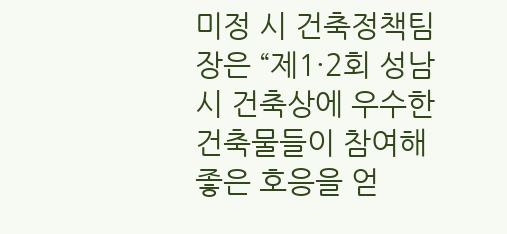미정 시 건축정책팀장은 “제1·2회 성남시 건축상에 우수한 건축물들이 참여해 좋은 호응을 얻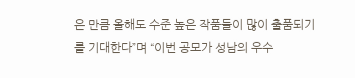은 만큼 올해도 수준 높은 작품들이 많이 출품되기를 기대한다”며 “이번 공모가 성남의 우수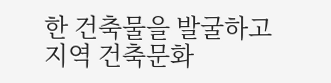한 건축물을 발굴하고 지역 건축문화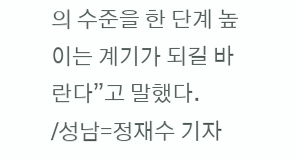의 수준을 한 단계 높이는 계기가 되길 바란다”고 말했다.
/성남=정재수 기자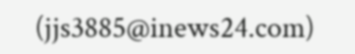(jjs3885@inews24.com)